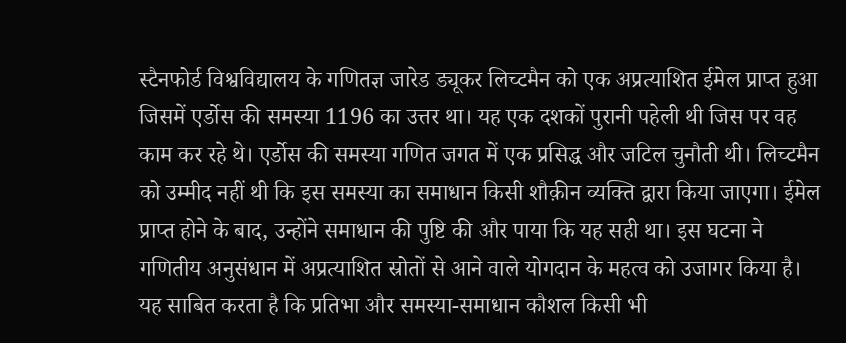स्टैनफोर्ड विश्वविद्यालय के गणितज्ञ जारेड ड्यूकर लिच्टमैन को एक अप्रत्याशित ईमेल प्राप्त हुआ जिसमें एर्डोस की समस्या 1196 का उत्तर था। यह एक दशकों पुरानी पहेली थी जिस पर वह काम कर रहे थे। एर्डोस की समस्या गणित जगत में एक प्रसिद्ध और जटिल चुनौती थी। लिच्टमैन को उम्मीद नहीं थी कि इस समस्या का समाधान किसी शौक़ीन व्यक्ति द्वारा किया जाएगा। ईमेल प्राप्त होने के बाद, उन्होंने समाधान की पुष्टि की और पाया कि यह सही था। इस घटना ने गणितीय अनुसंधान में अप्रत्याशित स्रोतों से आने वाले योगदान के महत्व को उजागर किया है। यह साबित करता है कि प्रतिभा और समस्या-समाधान कौशल किसी भी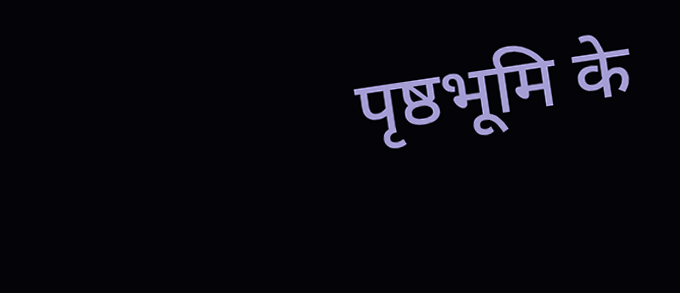पृष्ठभूमि के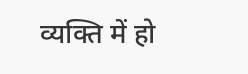व्यक्ति में हो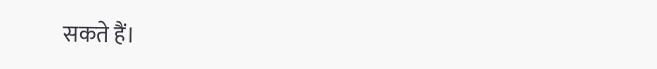सकते हैं।